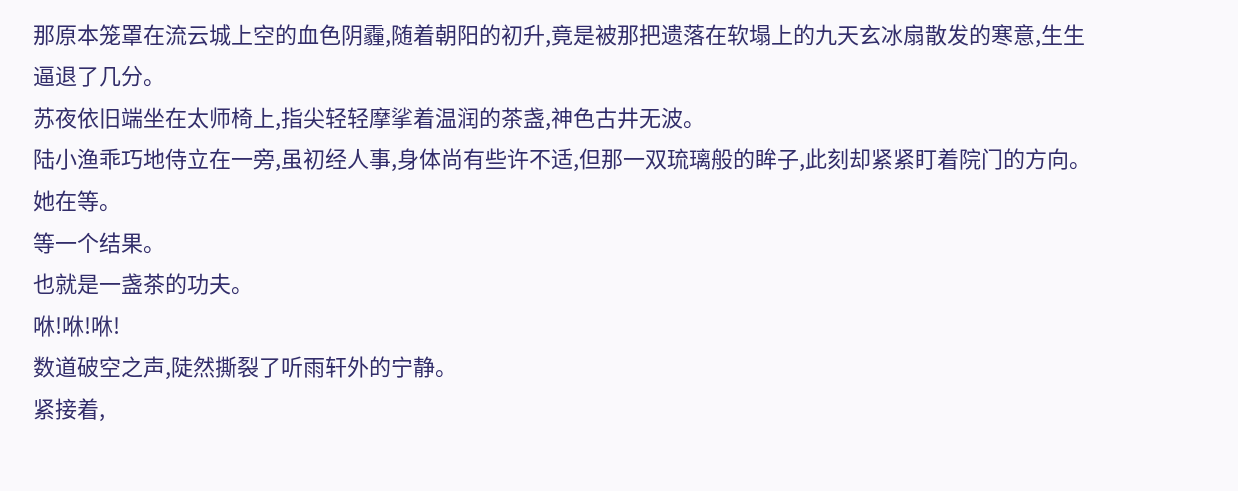那原本笼罩在流云城上空的血色阴霾,随着朝阳的初升,竟是被那把遗落在软塌上的九天玄冰扇散发的寒意,生生逼退了几分。
苏夜依旧端坐在太师椅上,指尖轻轻摩挲着温润的茶盏,神色古井无波。
陆小渔乖巧地侍立在一旁,虽初经人事,身体尚有些许不适,但那一双琉璃般的眸子,此刻却紧紧盯着院门的方向。
她在等。
等一个结果。
也就是一盏茶的功夫。
咻!咻!咻!
数道破空之声,陡然撕裂了听雨轩外的宁静。
紧接着,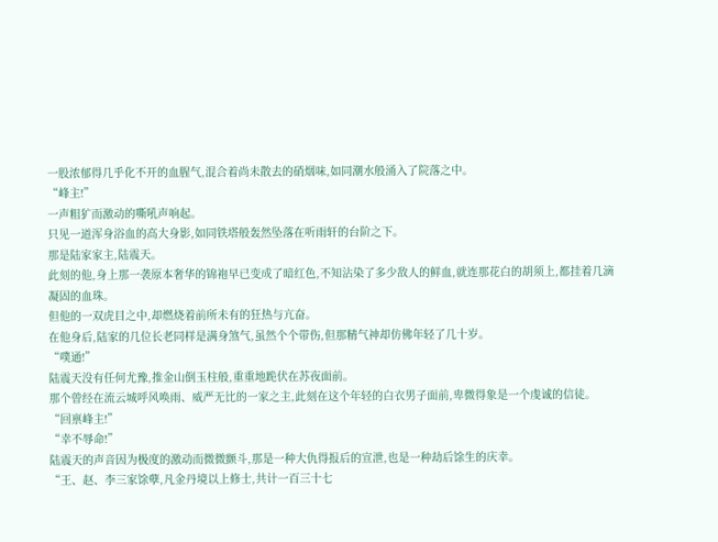一股浓郁得几乎化不开的血腥气,混合着尚未散去的硝烟味,如同潮水般涌入了院落之中。
“峰主!”
一声粗犷而激动的嘶吼声响起。
只见一道浑身浴血的高大身影,如同铁塔般轰然坠落在听雨轩的台阶之下。
那是陆家家主,陆震天。
此刻的他,身上那一袭原本奢华的锦袍早已变成了暗红色,不知沾染了多少敌人的鲜血,就连那花白的胡须上,都挂着几滴凝固的血珠。
但他的一双虎目之中,却燃烧着前所未有的狂热与亢奋。
在他身后,陆家的几位长老同样是满身煞气,虽然个个带伤,但那精气神却仿佛年轻了几十岁。
“噗通!”
陆震天没有任何尤豫,推金山倒玉柱般,重重地跪伏在苏夜面前。
那个曾经在流云城呼风唤雨、威严无比的一家之主,此刻在这个年轻的白衣男子面前,卑微得象是一个虔诚的信徒。
“回禀峰主!”
“幸不辱命!”
陆震天的声音因为极度的激动而微微颤斗,那是一种大仇得报后的宣泄,也是一种劫后馀生的庆幸。
“王、赵、李三家馀孽,凡金丹境以上修士,共计一百三十七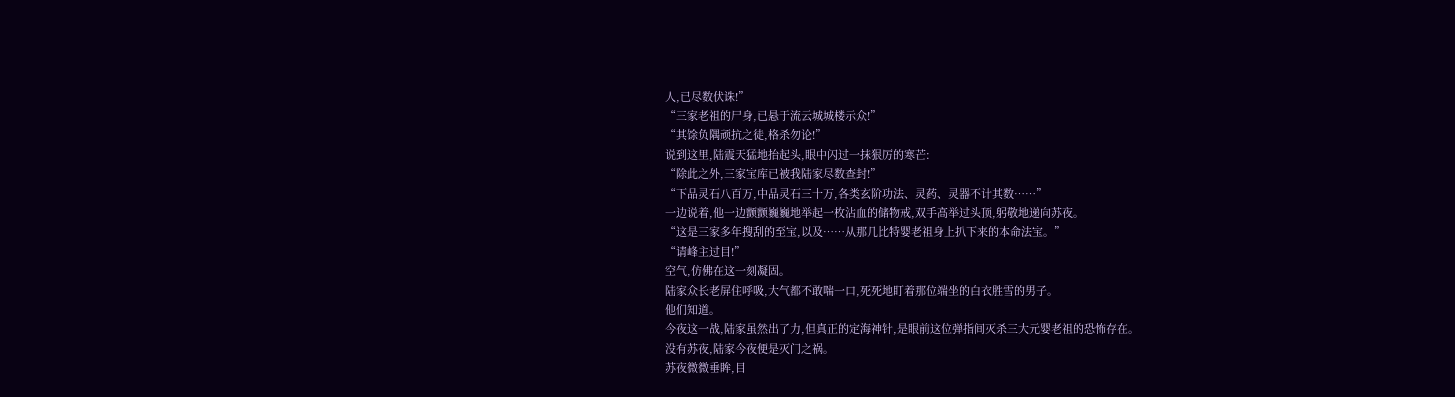人,已尽数伏诛!”
“三家老祖的尸身,已悬于流云城城楼示众!”
“其馀负隅顽抗之徒,格杀勿论!”
说到这里,陆震天猛地抬起头,眼中闪过一抹狠厉的寒芒:
“除此之外,三家宝库已被我陆家尽数查封!”
“下品灵石八百万,中品灵石三十万,各类玄阶功法、灵药、灵器不计其数……”
一边说着,他一边颤颤巍巍地举起一枚沾血的储物戒,双手高举过头顶,躬敬地递向苏夜。
“这是三家多年搜刮的至宝,以及……从那几比特婴老祖身上扒下来的本命法宝。”
“请峰主过目!”
空气,仿佛在这一刻凝固。
陆家众长老屏住呼吸,大气都不敢喘一口,死死地盯着那位端坐的白衣胜雪的男子。
他们知道。
今夜这一战,陆家虽然出了力,但真正的定海神针,是眼前这位弹指间灭杀三大元婴老祖的恐怖存在。
没有苏夜,陆家今夜便是灭门之祸。
苏夜微微垂眸,目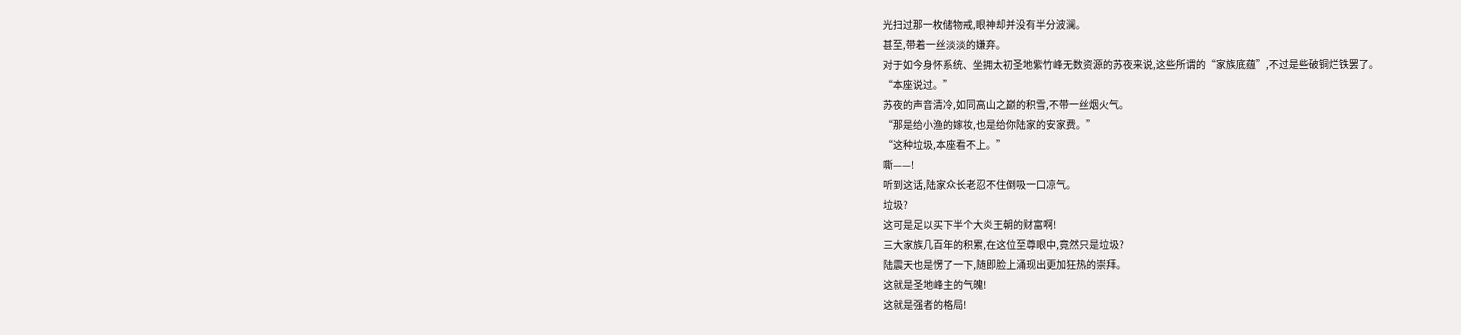光扫过那一枚储物戒,眼神却并没有半分波澜。
甚至,带着一丝淡淡的嫌弃。
对于如今身怀系统、坐拥太初圣地紫竹峰无数资源的苏夜来说,这些所谓的“家族底蕴”,不过是些破铜烂铁罢了。
“本座说过。”
苏夜的声音清冷,如同高山之巅的积雪,不带一丝烟火气。
“那是给小渔的嫁妆,也是给你陆家的安家费。”
“这种垃圾,本座看不上。”
嘶——!
听到这话,陆家众长老忍不住倒吸一口凉气。
垃圾?
这可是足以买下半个大炎王朝的财富啊!
三大家族几百年的积累,在这位至尊眼中,竟然只是垃圾?
陆震天也是愣了一下,随即脸上涌现出更加狂热的崇拜。
这就是圣地峰主的气魄!
这就是强者的格局!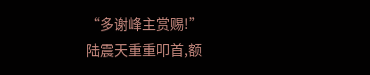“多谢峰主赏赐!”
陆震天重重叩首,额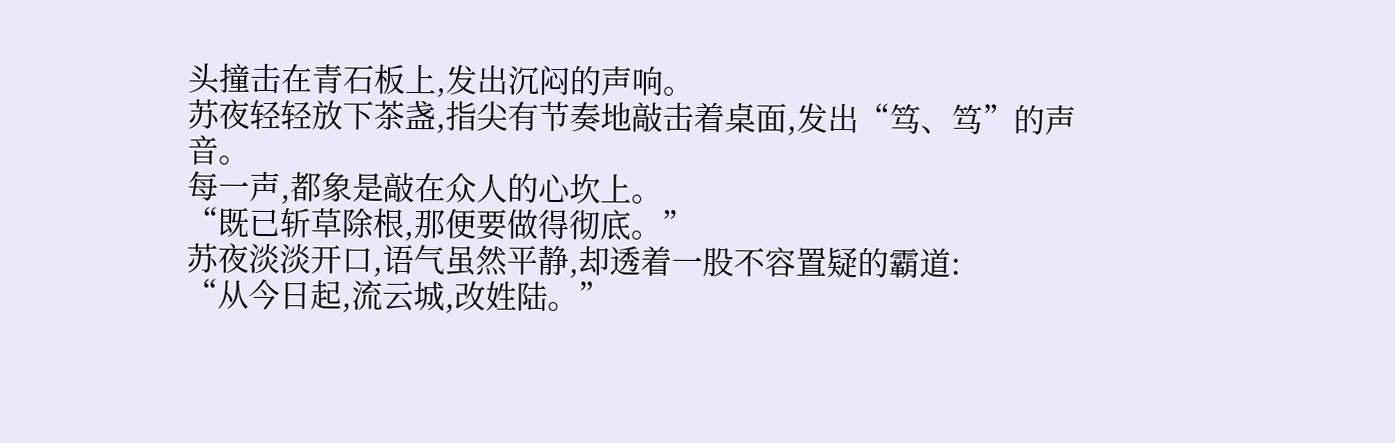头撞击在青石板上,发出沉闷的声响。
苏夜轻轻放下茶盏,指尖有节奏地敲击着桌面,发出“笃、笃”的声音。
每一声,都象是敲在众人的心坎上。
“既已斩草除根,那便要做得彻底。”
苏夜淡淡开口,语气虽然平静,却透着一股不容置疑的霸道:
“从今日起,流云城,改姓陆。”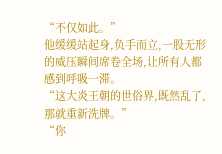“不仅如此。”
他缓缓站起身,负手而立,一股无形的威压瞬间席卷全场,让所有人都感到呼吸一滞。
“这大炎王朝的世俗界,既然乱了,那就重新洗牌。”
“你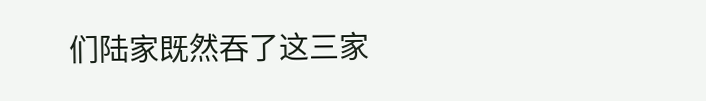们陆家既然吞了这三家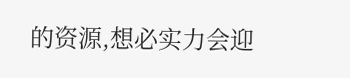的资源,想必实力会迎